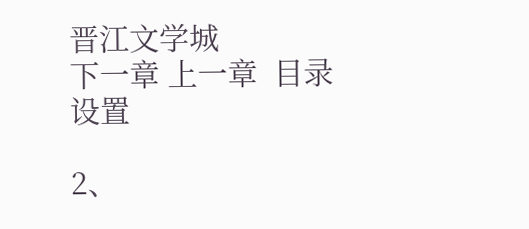晋江文学城
下一章 上一章  目录  设置

2、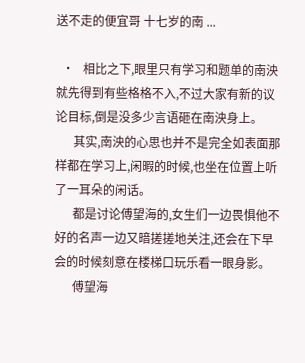送不走的便宜哥 十七岁的南 ...

  •   相比之下,眼里只有学习和题单的南泱就先得到有些格格不入,不过大家有新的议论目标,倒是没多少言语砸在南泱身上。
      其实,南泱的心思也并不是完全如表面那样都在学习上,闲暇的时候,也坐在位置上听了一耳朵的闲话。
      都是讨论傅望海的,女生们一边畏惧他不好的名声一边又暗搓搓地关注,还会在下早会的时候刻意在楼梯口玩乐看一眼身影。
      傅望海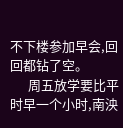不下楼参加早会,回回都钻了空。
      周五放学要比平时早一个小时,南泱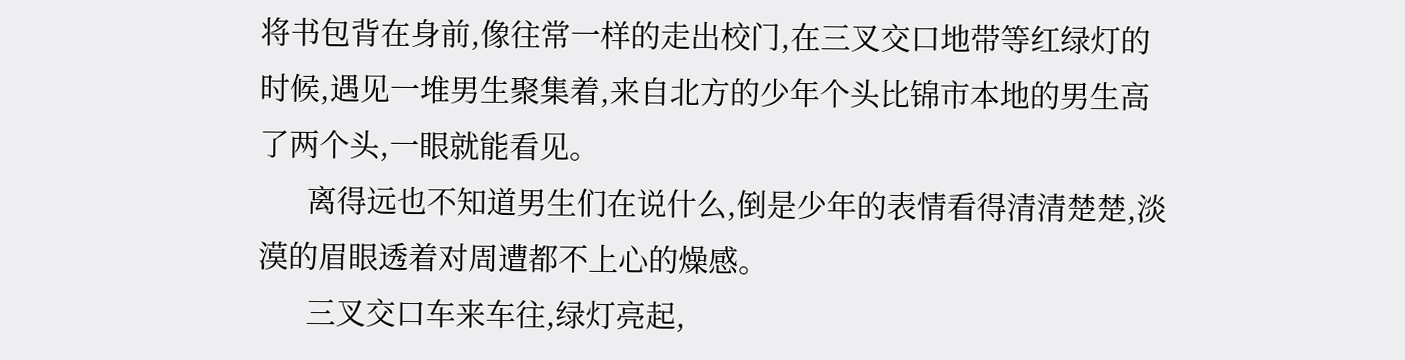将书包背在身前,像往常一样的走出校门,在三叉交口地带等红绿灯的时候,遇见一堆男生聚集着,来自北方的少年个头比锦市本地的男生高了两个头,一眼就能看见。
      离得远也不知道男生们在说什么,倒是少年的表情看得清清楚楚,淡漠的眉眼透着对周遭都不上心的燥感。
      三叉交口车来车往,绿灯亮起,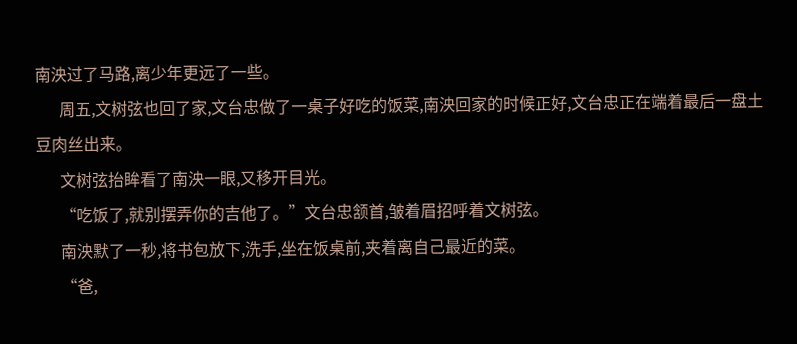南泱过了马路,离少年更远了一些。
      周五,文树弦也回了家,文台忠做了一桌子好吃的饭菜,南泱回家的时候正好,文台忠正在端着最后一盘土豆肉丝出来。
      文树弦抬眸看了南泱一眼,又移开目光。
      “吃饭了,就别摆弄你的吉他了。”文台忠颔首,皱着眉招呼着文树弦。
      南泱默了一秒,将书包放下,洗手,坐在饭桌前,夹着离自己最近的菜。
      “爸,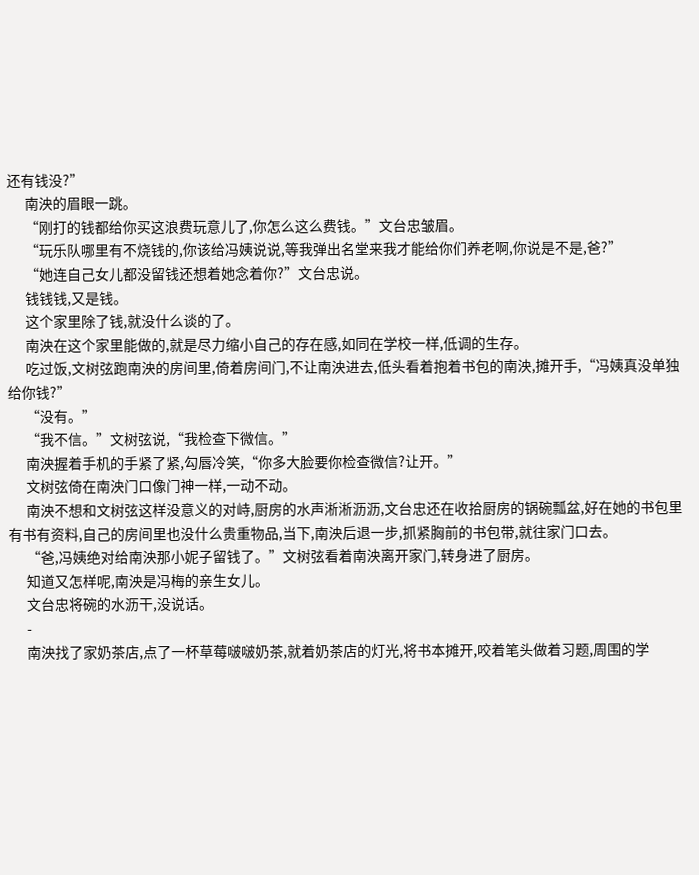还有钱没?”
      南泱的眉眼一跳。
      “刚打的钱都给你买这浪费玩意儿了,你怎么这么费钱。”文台忠皱眉。
      “玩乐队哪里有不烧钱的,你该给冯姨说说,等我弹出名堂来我才能给你们养老啊,你说是不是,爸?”
      “她连自己女儿都没留钱还想着她念着你?”文台忠说。
      钱钱钱,又是钱。
      这个家里除了钱,就没什么谈的了。
      南泱在这个家里能做的,就是尽力缩小自己的存在感,如同在学校一样,低调的生存。
      吃过饭,文树弦跑南泱的房间里,倚着房间门,不让南泱进去,低头看着抱着书包的南泱,摊开手,“冯姨真没单独给你钱?”
      “没有。”
      “我不信。”文树弦说,“我检查下微信。”
      南泱握着手机的手紧了紧,勾唇冷笑,“你多大脸要你检查微信?让开。”
      文树弦倚在南泱门口像门神一样,一动不动。
      南泱不想和文树弦这样没意义的对峙,厨房的水声淅淅沥沥,文台忠还在收拾厨房的锅碗瓢盆,好在她的书包里有书有资料,自己的房间里也没什么贵重物品,当下,南泱后退一步,抓紧胸前的书包带,就往家门口去。
      “爸,冯姨绝对给南泱那小妮子留钱了。”文树弦看着南泱离开家门,转身进了厨房。
      知道又怎样呢,南泱是冯梅的亲生女儿。
      文台忠将碗的水沥干,没说话。
      -
      南泱找了家奶茶店,点了一杯草莓啵啵奶茶,就着奶茶店的灯光,将书本摊开,咬着笔头做着习题,周围的学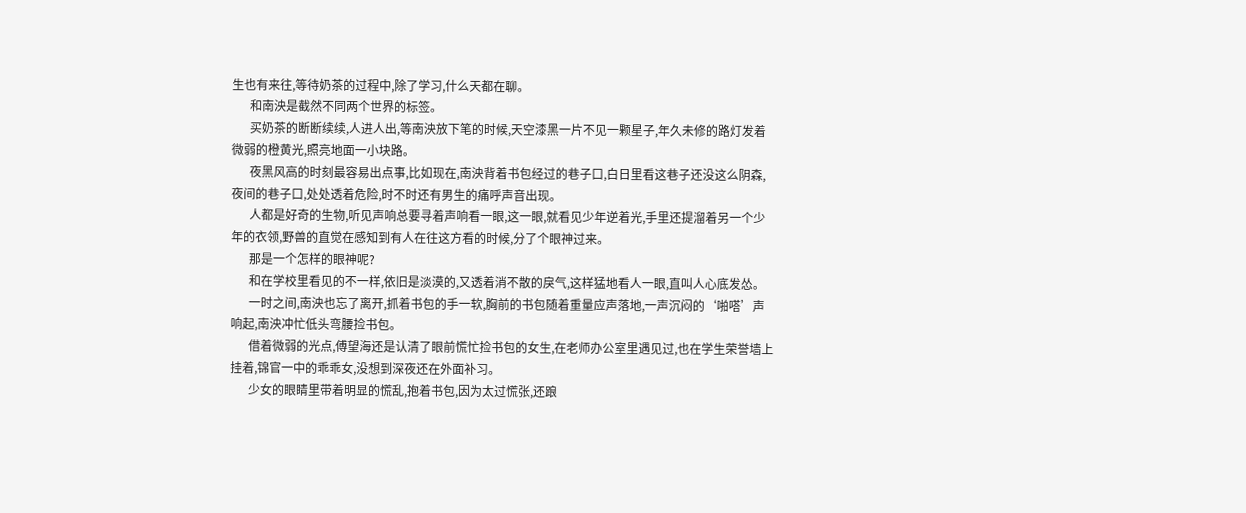生也有来往,等待奶茶的过程中,除了学习,什么天都在聊。
      和南泱是截然不同两个世界的标签。
      买奶茶的断断续续,人进人出,等南泱放下笔的时候,天空漆黑一片不见一颗星子,年久未修的路灯发着微弱的橙黄光,照亮地面一小块路。
      夜黑风高的时刻最容易出点事,比如现在,南泱背着书包经过的巷子口,白日里看这巷子还没这么阴森,夜间的巷子口,处处透着危险,时不时还有男生的痛呼声音出现。
      人都是好奇的生物,听见声响总要寻着声响看一眼,这一眼,就看见少年逆着光,手里还提溜着另一个少年的衣领,野兽的直觉在感知到有人在往这方看的时候,分了个眼神过来。
      那是一个怎样的眼神呢?
      和在学校里看见的不一样,依旧是淡漠的,又透着消不散的戾气,这样猛地看人一眼,直叫人心底发怂。
      一时之间,南泱也忘了离开,抓着书包的手一软,胸前的书包随着重量应声落地,一声沉闷的‘啪嗒’声响起,南泱冲忙低头弯腰捡书包。
      借着微弱的光点,傅望海还是认清了眼前慌忙捡书包的女生,在老师办公室里遇见过,也在学生荣誉墙上挂着,锦官一中的乖乖女,没想到深夜还在外面补习。
      少女的眼睛里带着明显的慌乱,抱着书包,因为太过慌张,还踉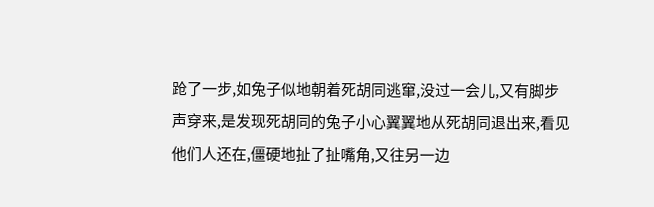跄了一步,如兔子似地朝着死胡同逃窜,没过一会儿,又有脚步声穿来,是发现死胡同的兔子小心翼翼地从死胡同退出来,看见他们人还在,僵硬地扯了扯嘴角,又往另一边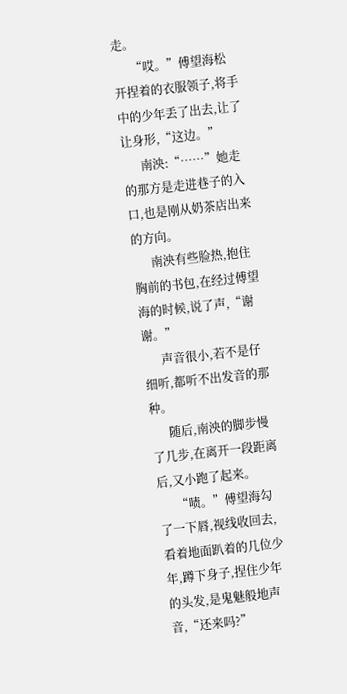走。
      “哎。”傅望海松开捏着的衣服领子,将手中的少年丢了出去,让了让身形,“这边。”
      南泱:“……”她走的那方是走进巷子的入口,也是刚从奶茶店出来的方向。
      南泱有些脸热,抱住胸前的书包,在经过傅望海的时候,说了声,“谢谢。”
      声音很小,若不是仔细听,都听不出发音的那种。
      随后,南泱的脚步慢了几步,在离开一段距离后,又小跑了起来。
      “啧。”傅望海勾了一下唇,视线收回去,看着地面趴着的几位少年,蹲下身子,捏住少年的头发,是鬼魅般地声音,“还来吗?”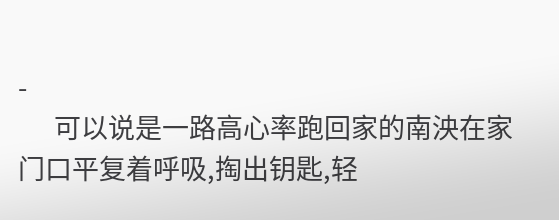-
      可以说是一路高心率跑回家的南泱在家门口平复着呼吸,掏出钥匙,轻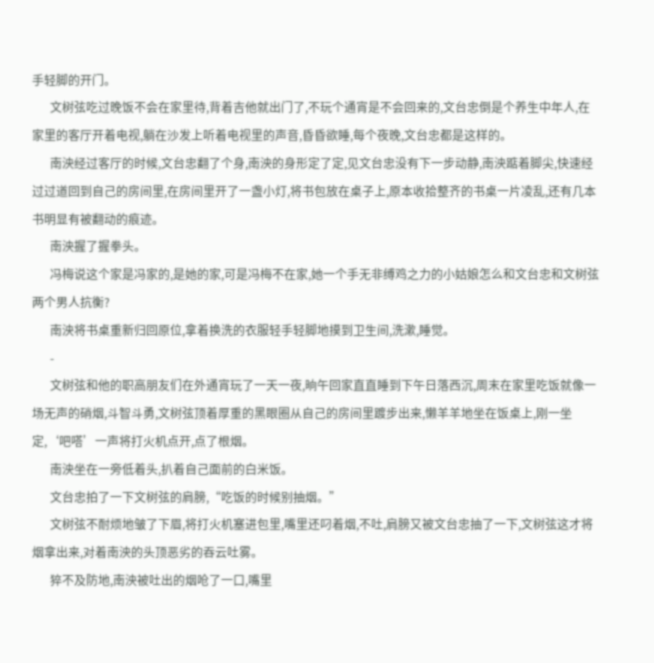手轻脚的开门。
      文树弦吃过晚饭不会在家里待,背着吉他就出门了,不玩个通宵是不会回来的,文台忠倒是个养生中年人,在家里的客厅开着电视,躺在沙发上听着电视里的声音,昏昏欲睡,每个夜晚,文台忠都是这样的。
      南泱经过客厅的时候,文台忠翻了个身,南泱的身形定了定,见文台忠没有下一步动静,南泱踮着脚尖,快速经过过道回到自己的房间里,在房间里开了一盏小灯,将书包放在桌子上,原本收拾整齐的书桌一片凌乱,还有几本书明显有被翻动的痕迹。
      南泱握了握拳头。
      冯梅说这个家是冯家的,是她的家,可是冯梅不在家,她一个手无非缚鸡之力的小姑娘怎么和文台忠和文树弦两个男人抗衡?
      南泱将书桌重新归回原位,拿着换洗的衣服轻手轻脚地摸到卫生间,洗漱,睡觉。
      -
      文树弦和他的职高朋友们在外通宵玩了一天一夜,晌午回家直直睡到下午日落西沉,周末在家里吃饭就像一场无声的硝烟,斗智斗勇,文树弦顶着厚重的黑眼圈从自己的房间里踱步出来,懒羊羊地坐在饭桌上,刚一坐定,‘吧嗒’一声将打火机点开,点了根烟。
      南泱坐在一旁低着头,扒着自己面前的白米饭。
      文台忠拍了一下文树弦的肩膀,“吃饭的时候别抽烟。”
      文树弦不耐烦地皱了下眉,将打火机塞进包里,嘴里还叼着烟,不吐,肩膀又被文台忠抽了一下,文树弦这才将烟拿出来,对着南泱的头顶恶劣的吞云吐雾。
      猝不及防地,南泱被吐出的烟呛了一口,嘴里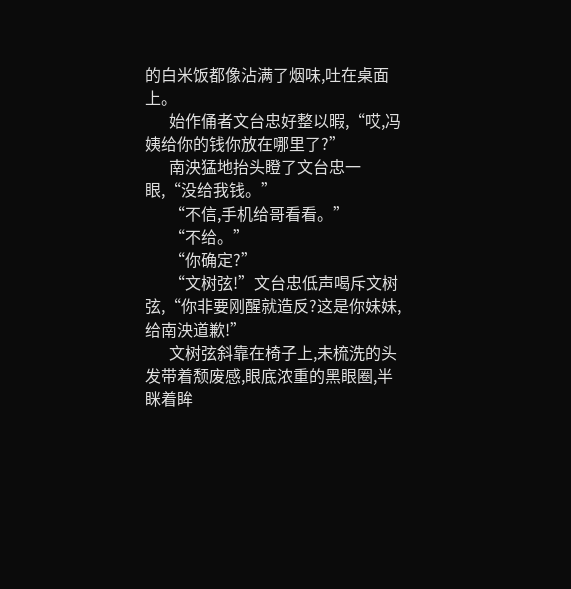的白米饭都像沾满了烟味,吐在桌面上。
      始作俑者文台忠好整以暇,“哎,冯姨给你的钱你放在哪里了?”
      南泱猛地抬头瞪了文台忠一眼,“没给我钱。”
      “不信,手机给哥看看。”
      “不给。”
      “你确定?”
      “文树弦!”文台忠低声喝斥文树弦,“你非要刚醒就造反?这是你妹妹,给南泱道歉!”
      文树弦斜靠在椅子上,未梳洗的头发带着颓废感,眼底浓重的黑眼圈,半眯着眸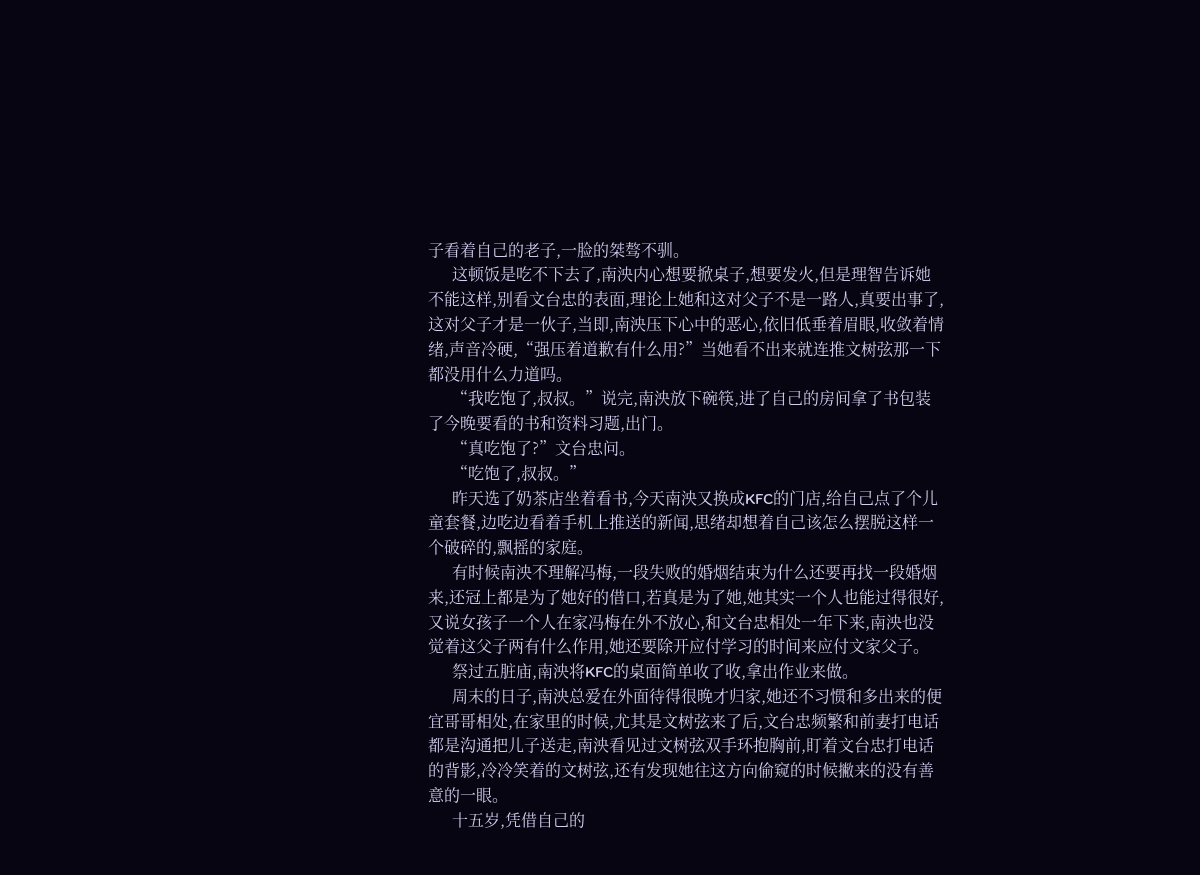子看着自己的老子,一脸的桀骜不驯。
      这顿饭是吃不下去了,南泱内心想要掀桌子,想要发火,但是理智告诉她不能这样,别看文台忠的表面,理论上她和这对父子不是一路人,真要出事了,这对父子才是一伙子,当即,南泱压下心中的恶心,依旧低垂着眉眼,收敛着情绪,声音冷硬,“强压着道歉有什么用?”当她看不出来就连推文树弦那一下都没用什么力道吗。
      “我吃饱了,叔叔。”说完,南泱放下碗筷,进了自己的房间拿了书包装了今晚要看的书和资料习题,出门。
      “真吃饱了?”文台忠问。
      “吃饱了,叔叔。”
      昨天选了奶茶店坐着看书,今天南泱又换成KFC的门店,给自己点了个儿童套餐,边吃边看着手机上推送的新闻,思绪却想着自己该怎么摆脱这样一个破碎的,飘摇的家庭。
      有时候南泱不理解冯梅,一段失败的婚烟结束为什么还要再找一段婚烟来,还冠上都是为了她好的借口,若真是为了她,她其实一个人也能过得很好,又说女孩子一个人在家冯梅在外不放心,和文台忠相处一年下来,南泱也没觉着这父子两有什么作用,她还要除开应付学习的时间来应付文家父子。
      祭过五脏庙,南泱将KFC的桌面简单收了收,拿出作业来做。
      周末的日子,南泱总爱在外面待得很晚才归家,她还不习惯和多出来的便宜哥哥相处,在家里的时候,尤其是文树弦来了后,文台忠频繁和前妻打电话都是沟通把儿子送走,南泱看见过文树弦双手环抱胸前,盯着文台忠打电话的背影,冷冷笑着的文树弦,还有发现她往这方向偷窥的时候撇来的没有善意的一眼。
      十五岁,凭借自己的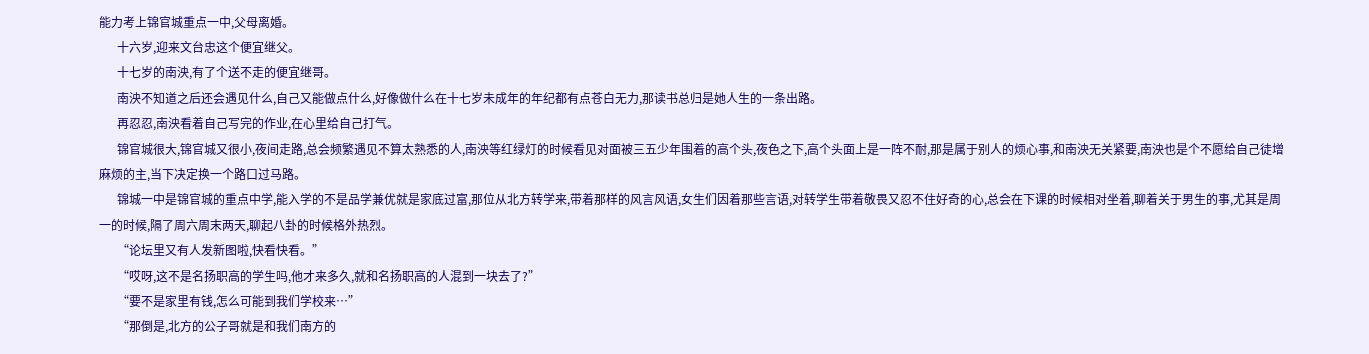能力考上锦官城重点一中,父母离婚。
      十六岁,迎来文台忠这个便宜继父。
      十七岁的南泱,有了个送不走的便宜继哥。
      南泱不知道之后还会遇见什么,自己又能做点什么,好像做什么在十七岁未成年的年纪都有点苍白无力,那读书总归是她人生的一条出路。
      再忍忍,南泱看着自己写完的作业,在心里给自己打气。
      锦官城很大,锦官城又很小,夜间走路,总会频繁遇见不算太熟悉的人,南泱等红绿灯的时候看见对面被三五少年围着的高个头,夜色之下,高个头面上是一阵不耐,那是属于别人的烦心事,和南泱无关紧要,南泱也是个不愿给自己徒增麻烦的主,当下决定换一个路口过马路。
      锦城一中是锦官城的重点中学,能入学的不是品学兼优就是家底过富,那位从北方转学来,带着那样的风言风语,女生们因着那些言语,对转学生带着敬畏又忍不住好奇的心,总会在下课的时候相对坐着,聊着关于男生的事,尤其是周一的时候,隔了周六周末两天,聊起八卦的时候格外热烈。
      “论坛里又有人发新图啦,快看快看。”
      “哎呀,这不是名扬职高的学生吗,他才来多久,就和名扬职高的人混到一块去了?”
      “要不是家里有钱,怎么可能到我们学校来…”
      “那倒是,北方的公子哥就是和我们南方的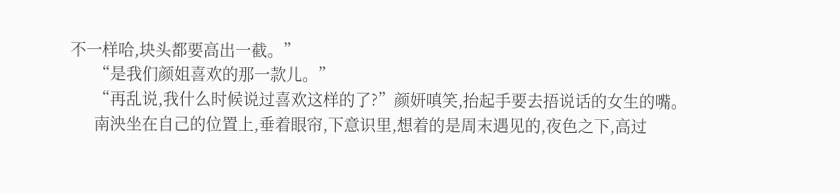不一样哈,块头都要高出一截。”
      “是我们颜姐喜欢的那一款儿。”
      “再乱说,我什么时候说过喜欢这样的了?”颜妍嗔笑,抬起手要去捂说话的女生的嘴。
      南泱坐在自己的位置上,垂着眼帘,下意识里,想着的是周末遇见的,夜色之下,高过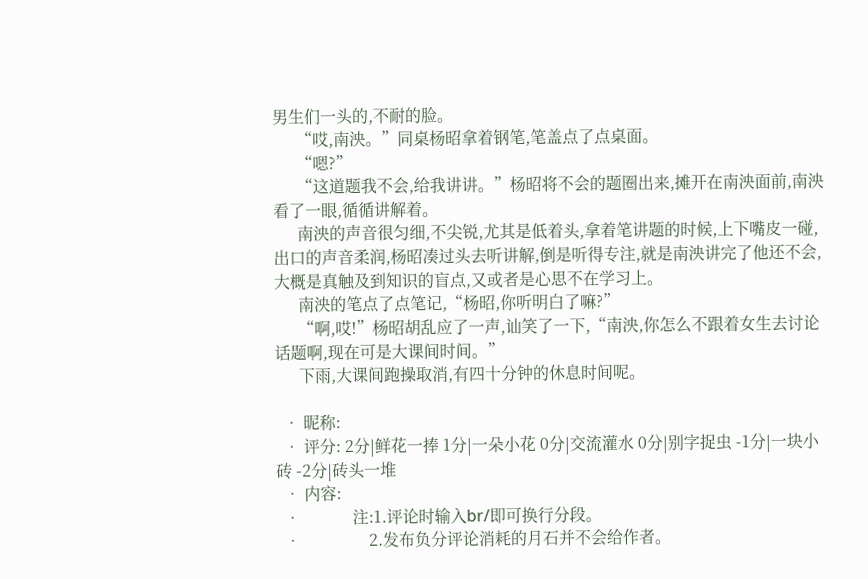男生们一头的,不耐的脸。
      “哎,南泱。”同桌杨昭拿着钢笔,笔盖点了点桌面。
      “嗯?”
      “这道题我不会,给我讲讲。”杨昭将不会的题圈出来,摊开在南泱面前,南泱看了一眼,循循讲解着。
      南泱的声音很匀细,不尖锐,尤其是低着头,拿着笔讲题的时候,上下嘴皮一碰,出口的声音柔润,杨昭凑过头去听讲解,倒是听得专注,就是南泱讲完了他还不会,大概是真触及到知识的盲点,又或者是心思不在学习上。
      南泱的笔点了点笔记,“杨昭,你听明白了嘛?”
      “啊,哎!”杨昭胡乱应了一声,讪笑了一下,“南泱,你怎么不跟着女生去讨论话题啊,现在可是大课间时间。”
      下雨,大课间跑操取消,有四十分钟的休息时间呢。

  • 昵称:
  • 评分: 2分|鲜花一捧 1分|一朵小花 0分|交流灌水 0分|别字捉虫 -1分|一块小砖 -2分|砖头一堆
  • 内容:
  •             注:1.评论时输入br/即可换行分段。
  •                 2.发布负分评论消耗的月石并不会给作者。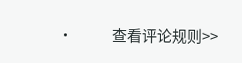•             查看评论规则>>